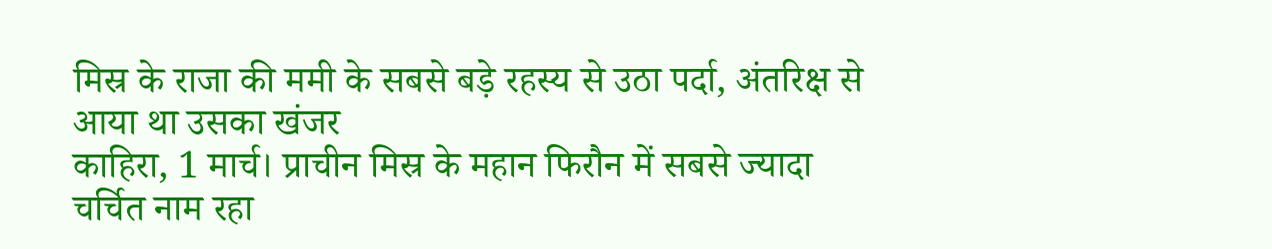मिस्र के राजा की ममी के सबसे बड़े रहस्य से उठा पर्दा, अंतरिक्ष से आया था उसका खंजर
काहिरा, 1 मार्च। प्राचीन मिस्र के महान फिरौन में सबसे ज्यादा चर्चित नाम रहा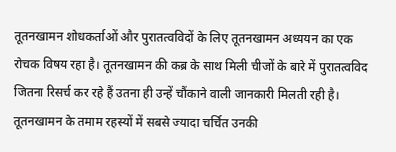तूतनखामन शोधकर्ताओं और पुरातत्वविदों के लिए तूतनखामन अध्ययन का एक रोचक विषय रहा है। तूतनखामन की कब्र के साथ मिली चीजों के बारे में पुरातत्वविद जितना रिसर्च कर रहे हैं उतना ही उन्हें चौंकाने वाली जानकारी मिलती रही है। तूतनखामन के तमाम रहस्यों में सबसे ज्यादा चर्चित उनकी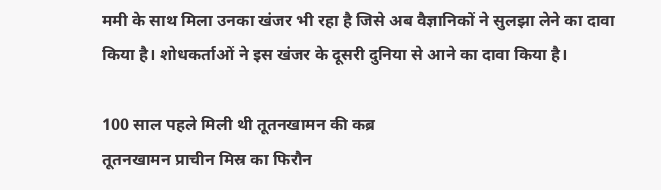ममी के साथ मिला उनका खंजर भी रहा है जिसे अब वैज्ञानिकों ने सुलझा लेने का दावा किया है। शोधकर्ताओं ने इस खंजर के दूसरी दुनिया से आने का दावा किया है।

100 साल पहले मिली थी तूतनखामन की कब्र
तूतनखामन प्राचीन मिस्र का फिरौन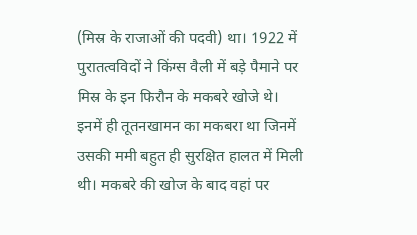(मिस्र के राजाओं की पदवी) था। 1922 में पुरातत्वविदों ने किंग्स वैली में बड़े पैमाने पर मिस्र के इन फिरौन के मकबरे खोजे थे। इनमें ही तूतनखामन का मकबरा था जिनमें उसकी ममी बहुत ही सुरक्षित हालत में मिली थी। मकबरे की खोज के बाद वहां पर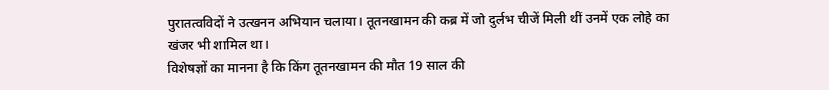पुरातत्वविदों ने उत्खनन अभियान चलाया। तूतनखामन की कब्र में जो दुर्लभ चीजें मिली थीं उनमें एक लोहे का खंजर भी शामिल था।
विशेषज्ञों का मानना है कि किंग तूतनखामन की मौत 19 साल की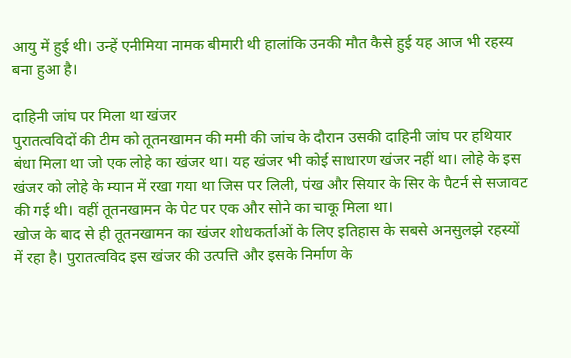आयु में हुई थी। उन्हें एनीमिया नामक बीमारी थी हालांकि उनकी मौत कैसे हुई यह आज भी रहस्य बना हुआ है।

दाहिनी जांघ पर मिला था खंजर
पुरातत्वविदों की टीम को तूतनखामन की ममी की जांच के दौरान उसकी दाहिनी जांघ पर हथियार बंधा मिला था जो एक लोहे का खंजर था। यह खंजर भी कोई साधारण खंजर नहीं था। लोहे के इस खंजर को लोहे के म्यान में रखा गया था जिस पर लिली, पंख और सियार के सिर के पैटर्न से सजावट की गई थी। वहीं तूतनखामन के पेट पर एक और सोने का चाकू मिला था।
खोज के बाद से ही तूतनखामन का खंजर शोधकर्ताओं के लिए इतिहास के सबसे अनसुलझे रहस्यों में रहा है। पुरातत्वविद इस खंजर की उत्पत्ति और इसके निर्माण के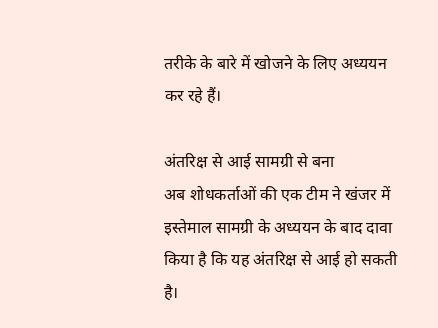तरीके के बारे में खोजने के लिए अध्ययन कर रहे हैं।

अंतरिक्ष से आई सामग्री से बना
अब शोधकर्ताओं की एक टीम ने खंजर में इस्तेमाल सामग्री के अध्ययन के बाद दावा किया है कि यह अंतरिक्ष से आई हो सकती है।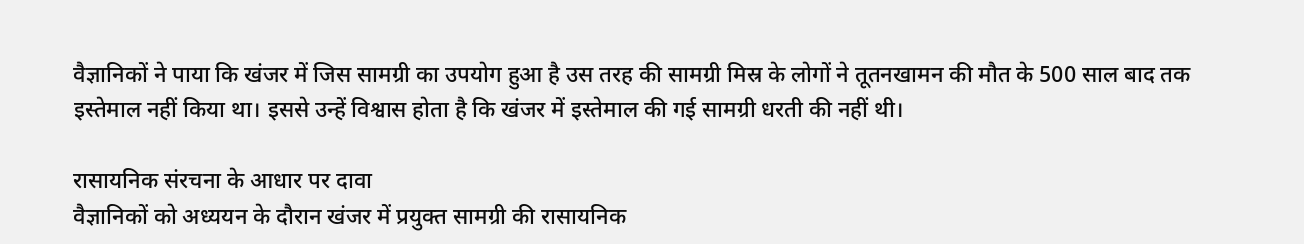वैज्ञानिकों ने पाया कि खंजर में जिस सामग्री का उपयोग हुआ है उस तरह की सामग्री मिस्र के लोगों ने तूतनखामन की मौत के 500 साल बाद तक इस्तेमाल नहीं किया था। इससे उन्हें विश्वास होता है कि खंजर में इस्तेमाल की गई सामग्री धरती की नहीं थी।

रासायनिक संरचना के आधार पर दावा
वैज्ञानिकों को अध्ययन के दौरान खंजर में प्रयुक्त सामग्री की रासायनिक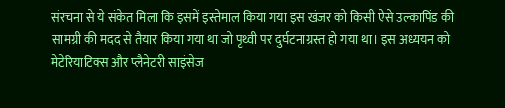संरचना से ये संकेत मिला कि इसमें इस्तेमाल किया गया इस खंजर को किसी ऐसे उल्कापिंड की सामग्री की मदद से तैयार किया गया था जो पृथ्वी पर दुर्घटनाग्रस्त हो गया था। इस अध्ययन को मेटेरियाटिक्स और प्लैनेटरी साइंसेज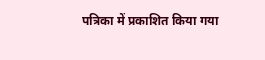पत्रिका में प्रकाशित किया गया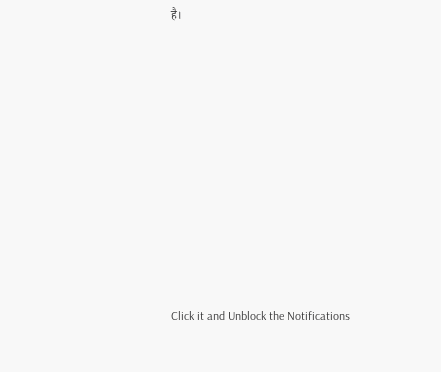है।












Click it and Unblock the Notifications